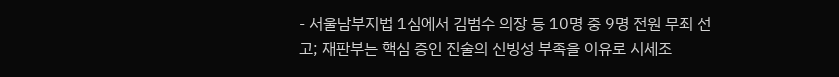- 서울남부지법 1심에서 김범수 의장 등 10명 중 9명 전원 무죄 선고; 재판부는 핵심 증인 진술의 신빙성 부족을 이유로 시세조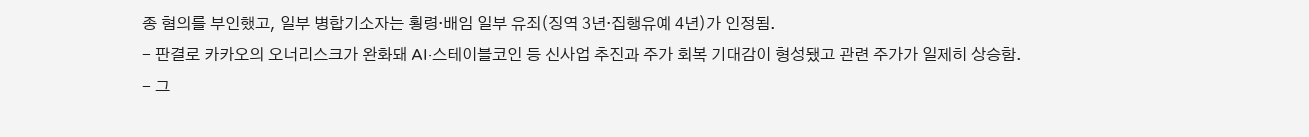종 혐의를 부인했고, 일부 병합기소자는 횡령·배임 일부 유죄(징역 3년·집행유예 4년)가 인정됨.
- 판결로 카카오의 오너리스크가 완화돼 AI·스테이블코인 등 신사업 추진과 주가 회복 기대감이 형성됐고 관련 주가가 일제히 상승함.
- 그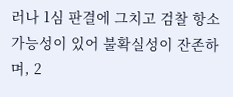러나 1심 판결에 그치고 검찰 항소 가능성이 있어 불확실성이 잔존하며, 2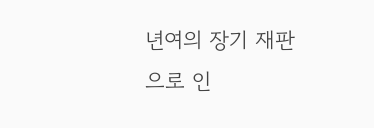년여의 장기 재판으로 인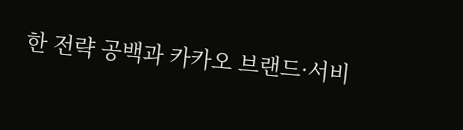한 전략 공백과 카카오 브랜드·서비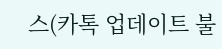스(카톡 업데이트 불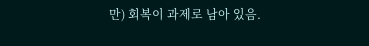만) 회복이 과제로 남아 있음.